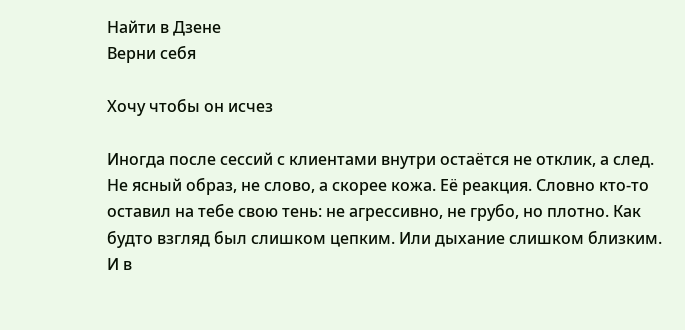Найти в Дзене
Верни себя

Хочу чтобы он исчез

Иногда после сессий с клиентами внутри остаётся не отклик, а след. Не ясный образ, не слово, а скорее кожа. Её реакция. Словно кто-то оставил на тебе свою тень: не агрессивно, не грубо, но плотно. Как будто взгляд был слишком цепким. Или дыхание слишком близким. И в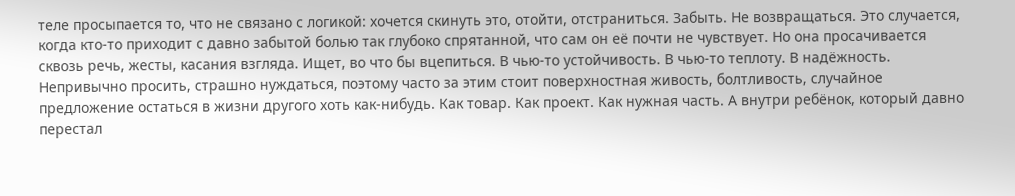теле просыпается то, что не связано с логикой: хочется скинуть это, отойти, отстраниться. Забыть. Не возвращаться. Это случается, когда кто-то приходит с давно забытой болью так глубоко спрятанной, что сам он её почти не чувствует. Но она просачивается сквозь речь, жесты, касания взгляда. Ищет, во что бы вцепиться. В чью-то устойчивость. В чью-то теплоту. В надёжность. Непривычно просить, страшно нуждаться, поэтому часто за этим стоит поверхностная живость, болтливость, случайное предложение остаться в жизни другого хоть как-нибудь. Как товар. Как проект. Как нужная часть. А внутри ребёнок, который давно перестал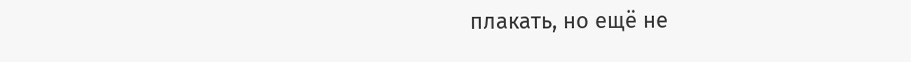плакать, но ещё не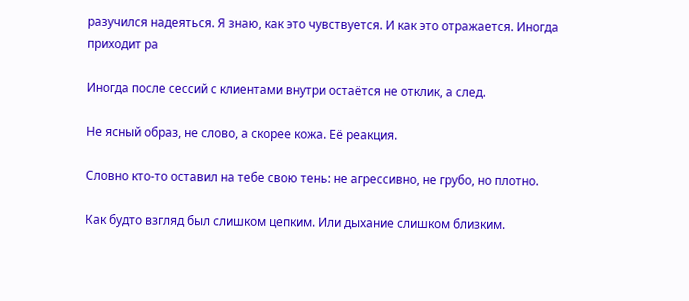разучился надеяться. Я знаю, как это чувствуется. И как это отражается. Иногда приходит ра

Иногда после сессий с клиентами внутри остаётся не отклик, а след.

Не ясный образ, не слово, а скорее кожа. Её реакция.

Словно кто-то оставил на тебе свою тень: не агрессивно, не грубо, но плотно.

Как будто взгляд был слишком цепким. Или дыхание слишком близким.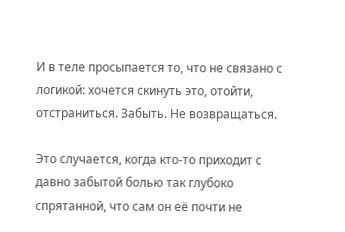И в теле просыпается то, что не связано с логикой: хочется скинуть это, отойти, отстраниться. Забыть. Не возвращаться.

Это случается, когда кто-то приходит с давно забытой болью так глубоко спрятанной, что сам он её почти не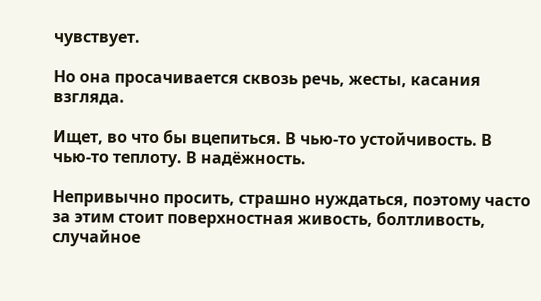чувствует.

Но она просачивается сквозь речь, жесты, касания взгляда.

Ищет, во что бы вцепиться. В чью-то устойчивость. В чью-то теплоту. В надёжность.

Непривычно просить, страшно нуждаться, поэтому часто за этим стоит поверхностная живость, болтливость, случайное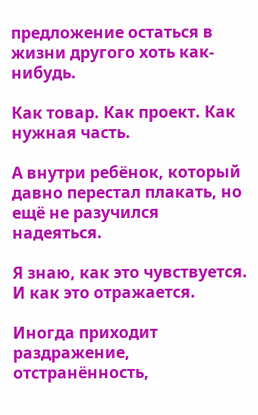предложение остаться в жизни другого хоть как-нибудь.

Как товар. Как проект. Как нужная часть.

А внутри ребёнок, который давно перестал плакать, но ещё не разучился надеяться.

Я знаю, как это чувствуется. И как это отражается.

Иногда приходит раздражение, отстранённость,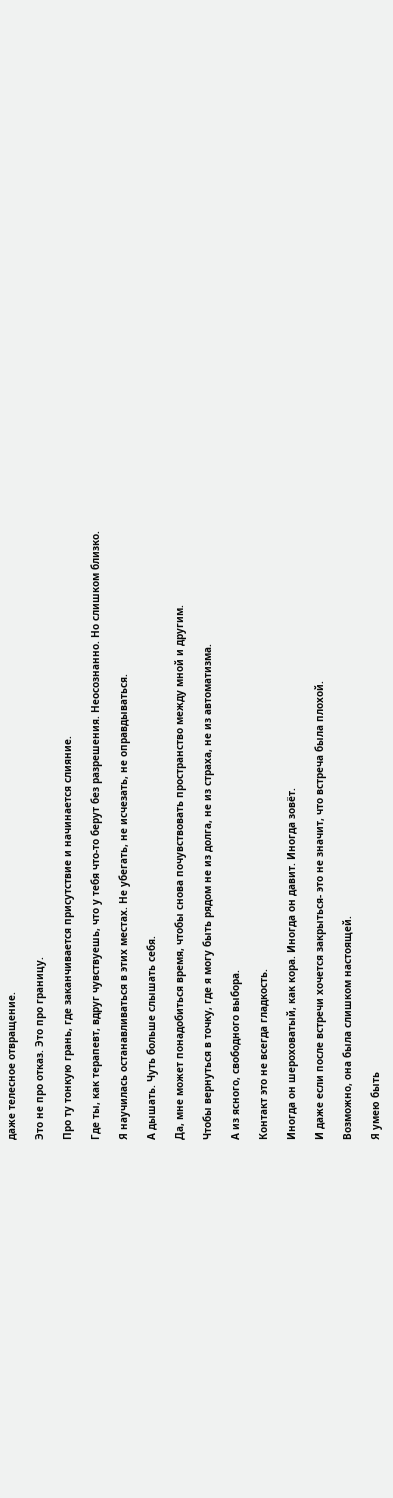даже телесное отвращение.

Это не про отказ. Это про границу.

Про ту тонкую грань, где заканчивается присутствие и начинается слияние.

Где ты, как терапевт, вдруг чувствуешь, что у тебя что-то берут без разрешения. Неосознанно. Но слишком близко.

Я научилась останавливаться в этих местах. Не убегать, не исчезать, не оправдываться.

А дышать. Чуть больше слышать себя.

Да, мне может понадобиться время, чтобы снова почувствовать пространство между мной и другим.

Чтобы вернуться в точку, где я могу быть рядом не из долга, не из страха, не из автоматизма.

А из ясного, свободного выбора.

Контакт это не всегда гладкость.

Иногда он шероховатый, как кора. Иногда он давит. Иногда зовёт.

И даже если после встречи хочется закрыться- это не значит, что встреча была плохой.

Возможно, она была слишком настоящей.

Я умею быть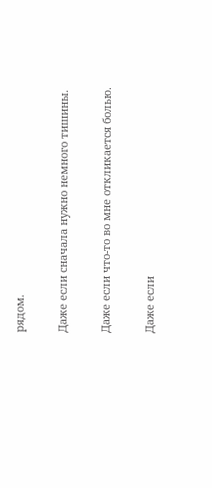рядом.

Даже если сначала нужно немного тишины.

Даже если что-то во мне откликается болью.

Даже если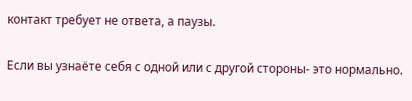контакт требует не ответа, а паузы.

Если вы узнаёте себя с одной или с другой стороны- это нормально.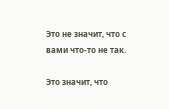Это не значит, что с вами что-то не так.

Это значит, что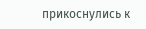прикоснулись к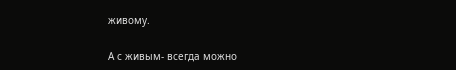живому.

А с живым- всегда можно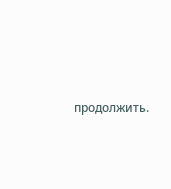продолжить.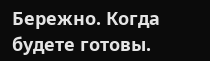Бережно. Когда будете готовы.